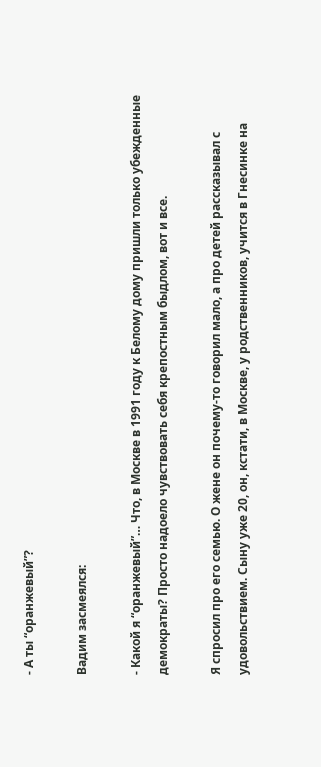- А ты “оранжевый”?

Вадим засмеялся:

- Какой я “оранжевый”… Что, в Москве в 1991 году к Белому дому пришли только убежденные демократы? Просто надоело чувствовать себя крепостным быдлом, вот и все.

Я спросил про его семью. О жене он почему-то говорил мало, а про детей рассказывал с удовольствием. Сыну уже 20, он, кстати, в Москве, у родственников, учится в Гнесинке на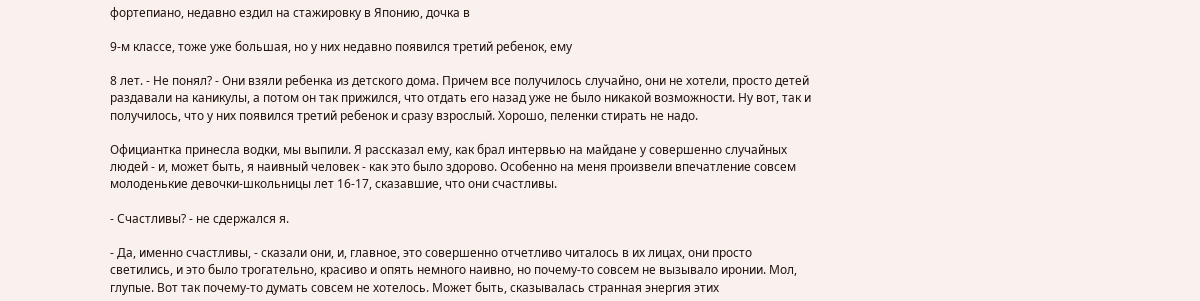фортепиано, недавно ездил на стажировку в Японию, дочка в

9-м классе, тоже уже большая, но у них недавно появился третий ребенок, ему

8 лет. - Не понял? - Они взяли ребенка из детского дома. Причем все получилось случайно, они не хотели, просто детей раздавали на каникулы, а потом он так прижился, что отдать его назад уже не было никакой возможности. Ну вот, так и получилось, что у них появился третий ребенок и сразу взрослый. Хорошо, пеленки стирать не надо.

Официантка принесла водки, мы выпили. Я рассказал ему, как брал интервью на майдане у совершенно случайных людей - и, может быть, я наивный человек - как это было здорово. Особенно на меня произвели впечатление совсем молоденькие девочки-школьницы лет 16-17, сказавшие, что они счастливы.

- Счастливы? - не сдержался я.

- Да, именно счастливы, - сказали они, и, главное, это совершенно отчетливо читалось в их лицах, они просто светились, и это было трогательно, красиво и опять немного наивно, но почему-то совсем не вызывало иронии. Мол, глупые. Вот так почему-то думать совсем не хотелось. Может быть, сказывалась странная энергия этих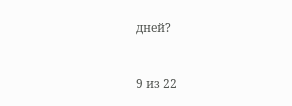дней?



9 из 22